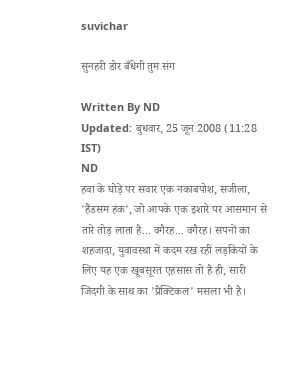suvichar

सुनहरी डोर बँधेगी तुम संग

Written By ND
Updated: बुधवार, 25 जून 2008 (11:28 IST)
ND
हवा के घोड़े पर सवार एक नकाबपोश, सजीला, 'हैंडसम हंक', जो आपके एक इशारे पर आसमान से तारे तोड़ लाता है... वगैरह... वगैरह। सपनों का शहजादा, युवावस्था में कदम रख रहीं लड़कियों के लिए यह एक खूबसूरत एहसास तो है ही, सारी जिंदगी के साथ का 'प्रैक्टिकल' मसला भी है।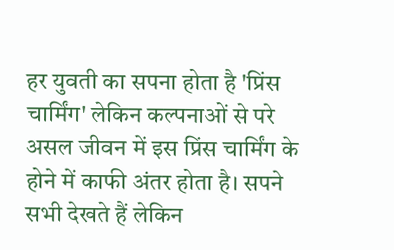हर युवती का सपना होता है 'प्रिंस चार्मिंग' लेकिन कल्पनाओं से परे असल जीवन में इस प्रिंस चार्मिंग के होने में काफी अंतर होता है। सपने सभी देखते हैं लेकिन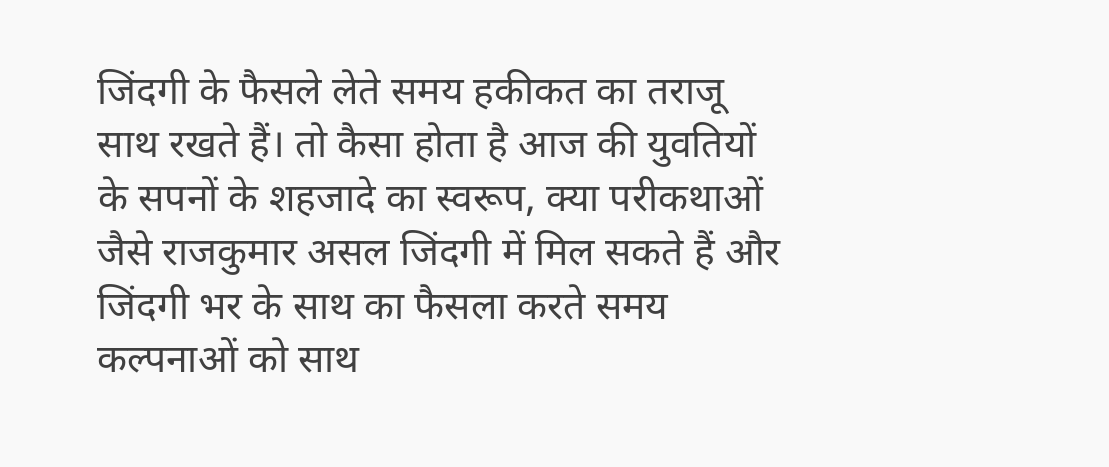जिंदगी के फैसले लेते समय हकीकत का तराजू साथ रखते हैं। तो कैसा होता है आज की युवतियों के सपनों के शहजादे का स्वरूप, क्या परीकथाओं जैसे राजकुमार असल जिंदगी में मिल सकते हैं और जिंदगी भर के साथ का फैसला करते समय कल्पनाओं को साथ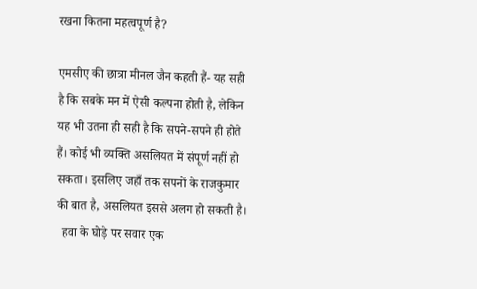रखना कितना महत्वपूर्ण है?

एमसीए की छात्रा मीनल जैन कहती हैं- यह सही है कि सबके मन में ऐसी कल्पना होती है, लेकिन यह भी उतना ही सही है कि सपने-सपने ही होते हैं। कोई भी व्यक्ति असलियत में संपूर्ण नहीं हो सकता। इसलिए जहाँ तक सपनों के राजकुमार की बात है, असलियत इससे अलग हो सकती है।
  हवा के घोड़े पर सवार एक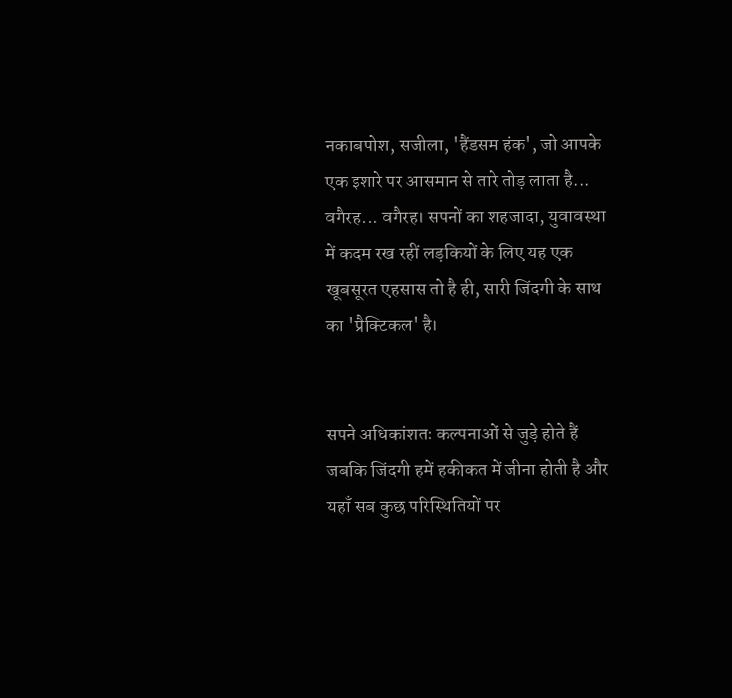नकाबपोश, सजीला, 'हैंडसम हंक', जो आपके एक इशारे पर आसमान से तारे तोड़ लाता है... वगैरह... वगैरह। सपनों का शहजादा, युवावस्था में कदम रख रहीं लड़कियों के लिए यह एक खूबसूरत एहसास तो है ही, सारी जिंदगी के साथ का 'प्रैक्टिकल' है।


सपने अधिकांशतः कल्पनाओं से जुड़े होते हैं जबकि जिंदगी हमें हकीकत में जीना होती है और यहाँ सब कुछ परिस्थितियों पर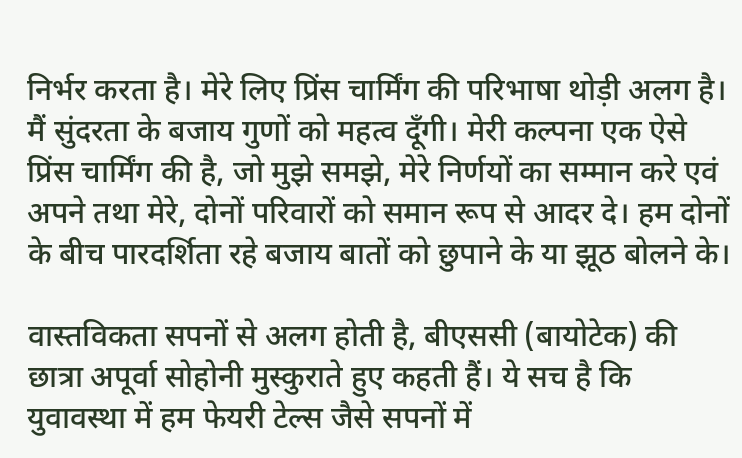निर्भर करता है। मेरे लिए प्रिंस चार्मिंग की परिभाषा थोड़ी अलग है। मैं सुंदरता के बजाय गुणों को महत्व दूँगी। मेरी कल्पना एक ऐसे प्रिंस चार्मिंग की है, जो मुझे समझे, मेरे निर्णयों का सम्मान करे एवं अपने तथा मेरे, दोनों परिवारों को समान रूप से आदर दे। हम दोनों के बीच पारदर्शिता रहे बजाय बातों को छुपाने के या झूठ बोलने के।

वास्तविकता सपनों से अलग होती है, बीएससी (बायोटेक) की छात्रा अपूर्वा सोहोनी मुस्कुराते हुए कहती हैं। ये सच है कि युवावस्था में हम फेयरी टेल्स जैसे सपनों में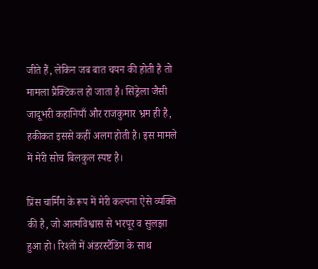जीते हैं, लेकिन जब बात चयन की होती है तो मामला प्रैक्टिकल हो जाता है। सिंड्रेला जैसी जादूभरी कहानियाँ और राजकुमार भ्रम ही है, हकीकत इससे कहीं अलग होती है। इस मामले में मेरी सोच बिलकुल स्पष्ट है।

प्रिंस चार्मिंग के रूप में मेरी कल्पना ऐसे व्यक्ति की है, जो आत्मविश्वास से भरपूर व सुलझा हुआ हो। रिश्तों में अंडरस्टैंडिंग के साथ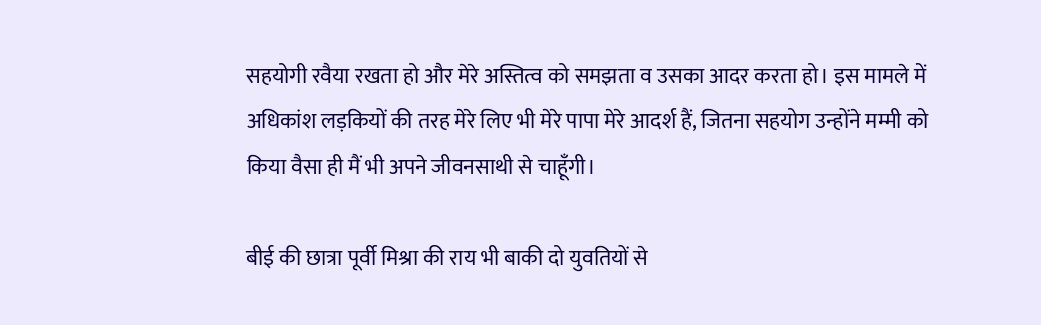सहयोगी रवैया रखता हो और मेरे अस्तित्व को समझता व उसका आदर करता हो। इस मामले में अधिकांश लड़कियों की तरह मेरे लिए भी मेरे पापा मेरे आदर्श हैं, जितना सहयोग उन्होंने मम्मी को किया वैसा ही मैं भी अपने जीवनसाथी से चाहूँगी।

बीई की छात्रा पूर्वी मिश्रा की राय भी बाकी दो युवतियों से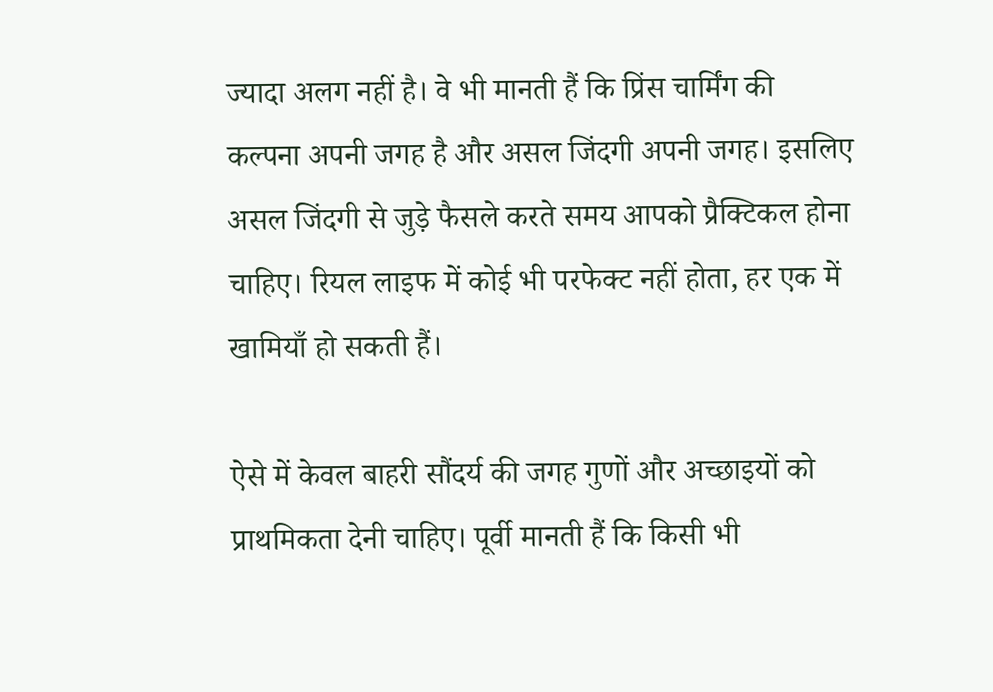ज्यादा अलग नहीं है। वे भी मानती हैं कि प्रिंस चार्मिंग की कल्पना अपनी जगह है और असल जिंदगी अपनी जगह। इसलिए असल जिंदगी से जुड़े फैसले करते समय आपको प्रैक्टिकल होना चाहिए। रियल लाइफ में कोई भी परफेक्ट नहीं होता, हर एक में खामियाँ हो सकती हैं।

ऐसे में केवल बाहरी सौंदर्य की जगह गुणों और अच्छाइयों को प्राथमिकता देनी चाहिए। पूर्वी मानती हैं कि किसी भी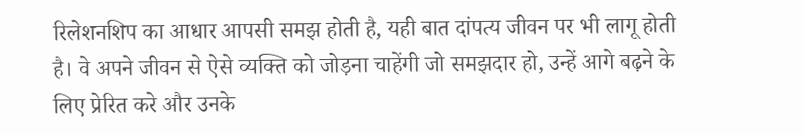रिलेशनशिप का आधार आपसी समझ होती है, यही बात दांपत्य जीवन पर भी लागू होती है। वे अपने जीवन से ऐसे व्यक्ति को जोड़ना चाहेंगी जो समझदार हो, उन्हें आगे बढ़ने के लिए प्रेरित करे और उनके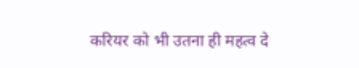करियर को भी उतना ही महत्व दे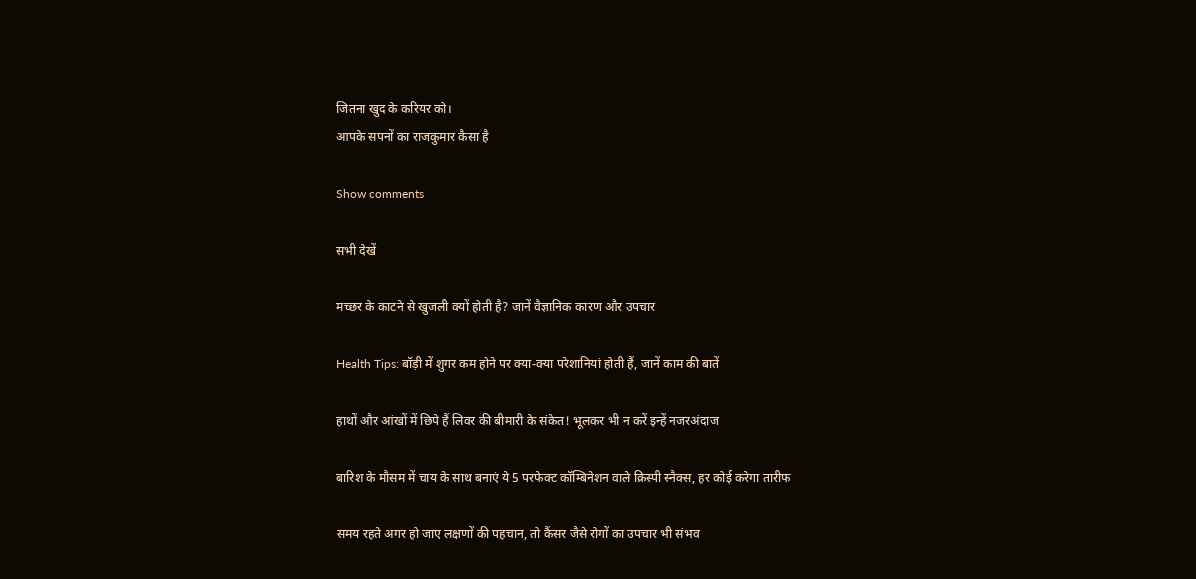जितना खुद के करियर को।
आपके सपनों का राजकुमार कैसा है

Show comments

सभी देखें

मच्छर के काटने से खुजली क्यों होती है? जानें वैज्ञानिक कारण और उपचार

Health Tips: बॉड़ी में शुगर कम होने पर क्या-क्या परेशानियां होती हैं, जानें काम की बातें

हाथों और आंखों में छिपे हैं लिवर की बीमारी के संकेत! भूलकर भी न करें इन्हें नजरअंदाज

बारिश के मौसम में चाय के साथ बनाएं ये 5 परफेक्ट कॉम्बिनेशन वाले क्रिस्पी स्नैक्स, हर कोई करेगा तारीफ

समय रहते अगर हो जाए लक्षणों की पहचान, तो कैंसर जैसे रोगों का उपचार भी संभव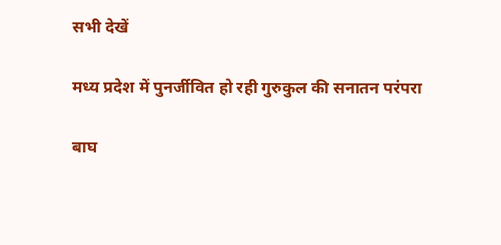सभी देखें

मध्य प्रदेश में पुनर्जीवित हो रही गुरुकुल की सनातन परंपरा

बाघ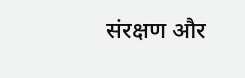संरक्षण और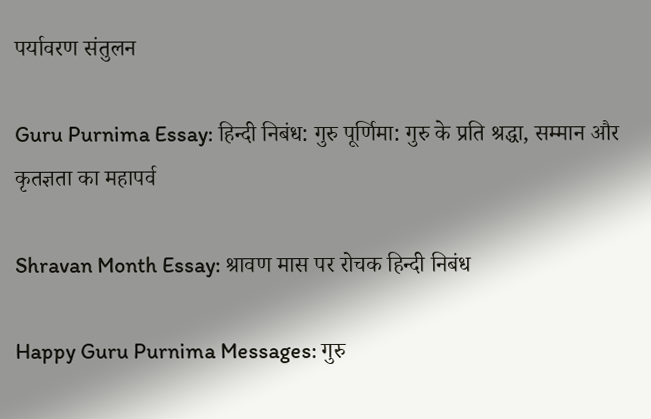पर्यावरण संतुलन

Guru Purnima Essay: हिन्दी निबंध: गुरु पूर्णिमा: गुरु के प्रति श्रद्धा, सम्मान और कृतज्ञता का महापर्व

Shravan Month Essay: श्रावण मास पर रोचक हिन्दी निबंध

Happy Guru Purnima Messages: गुरु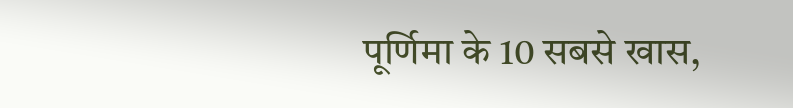पूर्णिमा के 10 सबसे खास,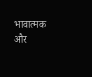भावात्मक और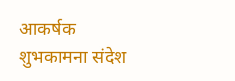आकर्षक शुभकामना संदेश